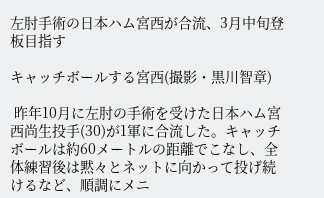左肘手術の日本ハム宮西が合流、3月中旬登板目指す

キャッチボールする宮西(撮影・黒川智章)

 昨年10月に左肘の手術を受けた日本ハム宮西尚生投手(30)が1軍に合流した。キャッチボールは約60メートルの距離でこなし、全体練習後は黙々とネットに向かって投げ続けるなど、順調にメニ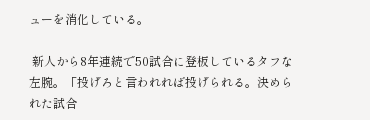ューを消化している。

 新人から8年連続で50試合に登板しているタフな左腕。「投げろと言われれば投げられる。決められた試合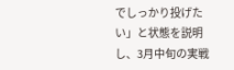でしっかり投げたい」と状態を説明し、3月中旬の実戦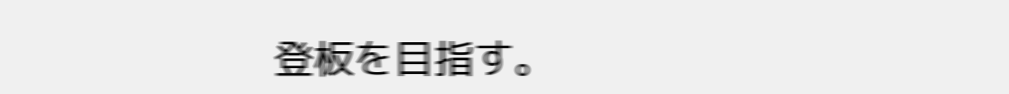登板を目指す。